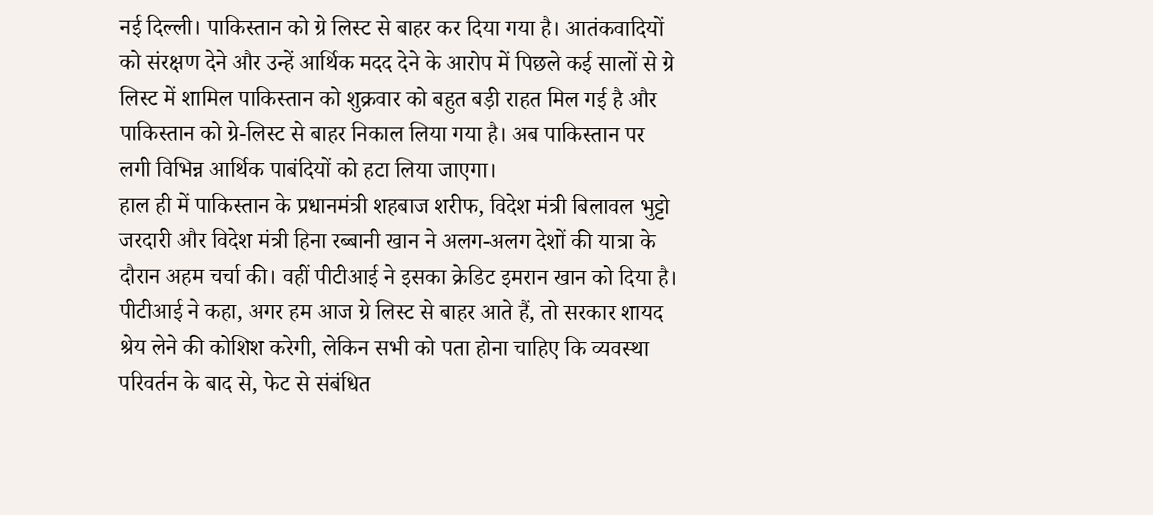नई दिल्ली। पाकिस्तान को ग्रे लिस्ट से बाहर कर दिया गया है। आतंकवादियों को संरक्षण देने और उन्हें आर्थिक मदद देने के आरोप में पिछले कई सालों से ग्रे लिस्ट में शामिल पाकिस्तान को शुक्रवार को बहुत बड़ी राहत मिल गई है और पाकिस्तान को ग्रे-लिस्ट से बाहर निकाल लिया गया है। अब पाकिस्तान पर लगी विभिन्न आर्थिक पाबंदियों को हटा लिया जाएगा।
हाल ही में पाकिस्तान के प्रधानमंत्री शहबाज शरीफ, विदेश मंत्री बिलावल भुट्टो जरदारी और विदेश मंत्री हिना रब्बानी खान ने अलग-अलग देशों की यात्रा के दौरान अहम चर्चा की। वहीं पीटीआई ने इसका क्रेडिट इमरान खान को दिया है। पीटीआई ने कहा, अगर हम आज ग्रे लिस्ट से बाहर आते हैं, तो सरकार शायद श्रेय लेने की कोशिश करेगी, लेकिन सभी को पता होना चाहिए कि व्यवस्था परिवर्तन के बाद से, फेट से संबंधित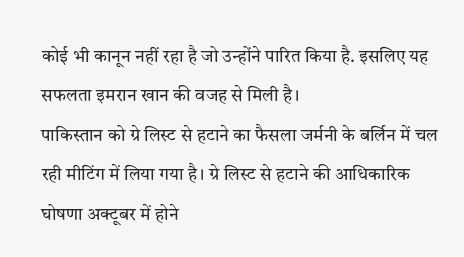कोई भी कानून नहीं रहा है जो उन्होंने पारित किया है. इसलिए यह सफलता इमरान खान की वजह से मिली है।
पाकिस्तान को ग्रे लिस्ट से हटाने का फैसला जर्मनी के बर्लिन में चल रही मीटिंग में लिया गया है। ग्रे लिस्ट से हटाने की आधिकारिक घोषणा अक्टूबर में होने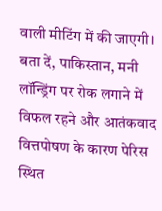वाली मीटिंग में की जाएगी। बता दें, पाकिस्तान, मनी लॉन्ड्रिंग पर रोक लगाने में विफल रहने और आतंकवाद वित्तपोषण के कारण पेरिस स्थित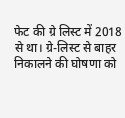फेट की ग्रे लिस्ट में 2018 से था। ग्रे-लिस्ट से बाहर निकालने की घोषणा को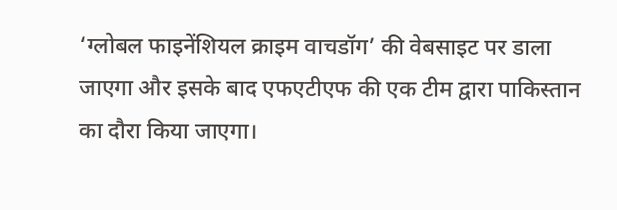‘ग्लोबल फाइनेंशियल क्राइम वाचडॉग’ की वेबसाइट पर डाला जाएगा और इसके बाद एफएटीएफ की एक टीम द्वारा पाकिस्तान का दौरा किया जाएगा।